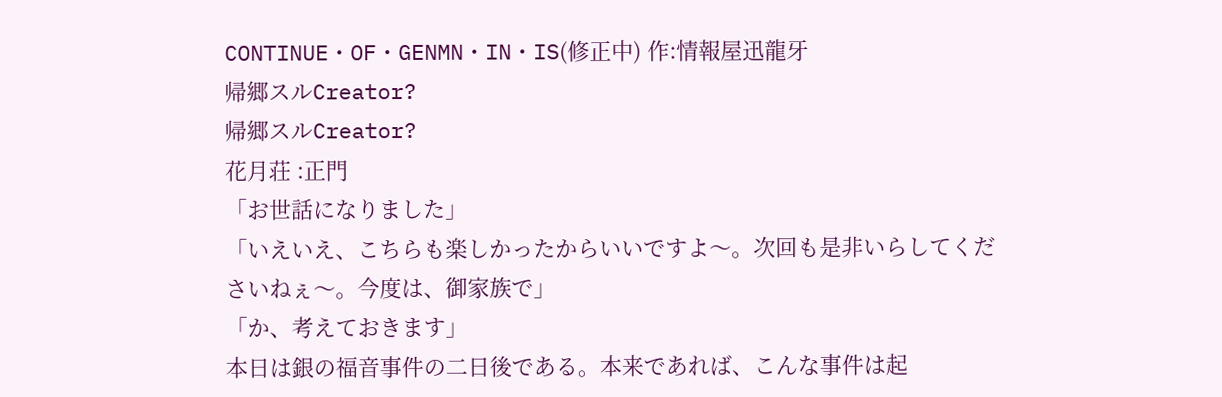CONTINUE・OF・GENMN・IN・IS(修正中) 作:情報屋迅龍牙
帰郷スルCreator?
帰郷スルCreator?
花月荘 :正門
「お世話になりました」
「いえいえ、こちらも楽しかったからいいですよ〜。次回も是非いらしてくださいねぇ〜。今度は、御家族で」
「か、考えておきます」
本日は銀の福音事件の二日後である。本来であれば、こんな事件は起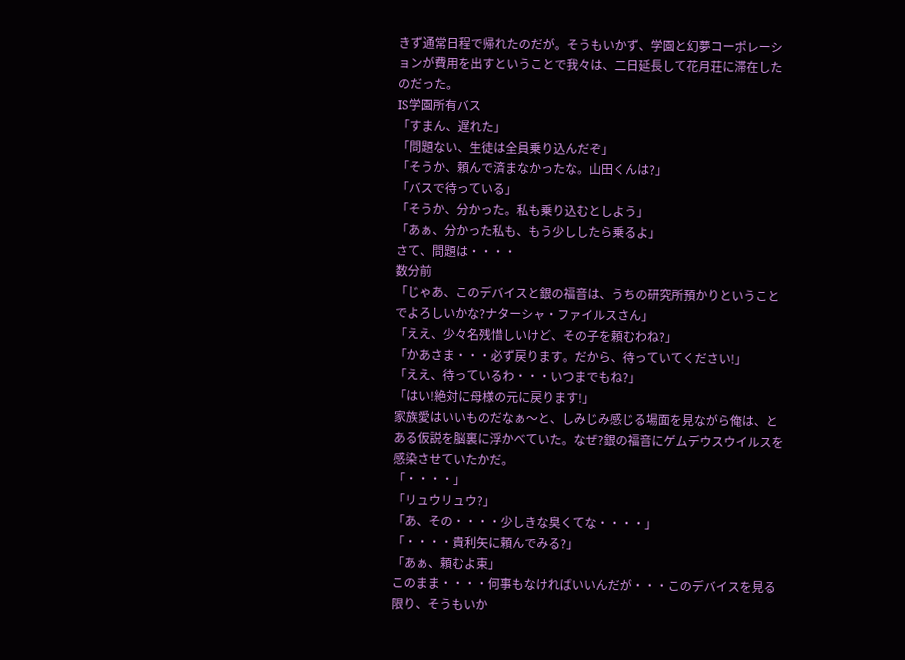きず通常日程で帰れたのだが。そうもいかず、学園と幻夢コーポレーションが費用を出すということで我々は、二日延長して花月荘に滞在したのだった。
IS学園所有バス
「すまん、遅れた」
「問題ない、生徒は全員乗り込んだぞ」
「そうか、頼んで済まなかったな。山田くんは?」
「バスで待っている」
「そうか、分かった。私も乗り込むとしよう」
「あぁ、分かった私も、もう少ししたら乗るよ」
さて、問題は・・・・
数分前
「じゃあ、このデバイスと銀の福音は、うちの研究所預かりということでよろしいかな?ナターシャ・ファイルスさん」
「ええ、少々名残惜しいけど、その子を頼むわね?」
「かあさま・・・必ず戻ります。だから、待っていてください!」
「ええ、待っているわ・・・いつまでもね?」
「はい!絶対に母様の元に戻ります!」
家族愛はいいものだなぁ〜と、しみじみ感じる場面を見ながら俺は、とある仮説を脳裏に浮かべていた。なぜ?銀の福音にゲムデウスウイルスを感染させていたかだ。
「・・・・」
「リュウリュウ?」
「あ、その・・・・少しきな臭くてな・・・・」
「・・・・貴利矢に頼んでみる?」
「あぁ、頼むよ束」
このまま・・・・何事もなければいいんだが・・・このデバイスを見る限り、そうもいか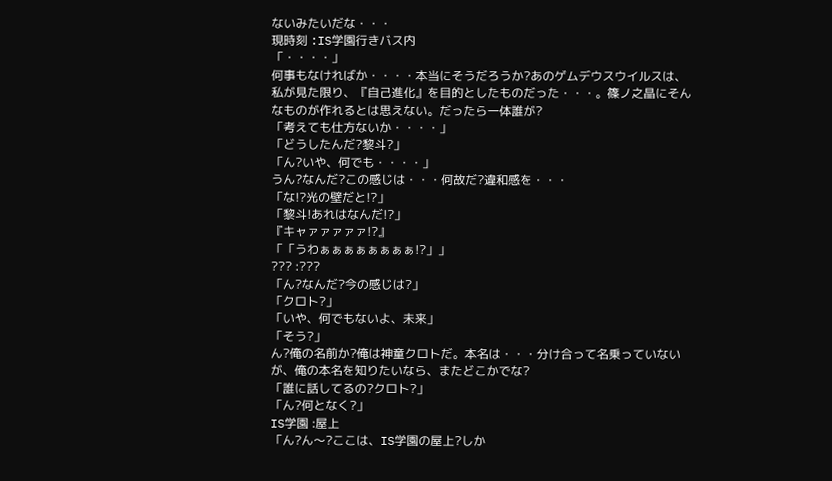ないみたいだな・・・
現時刻 :IS学園行きバス内
「・・・・」
何事もなければか・・・・本当にそうだろうか?あのゲムデウスウイルスは、私が見た限り、『自己進化』を目的としたものだった・・・。篠ノ之晶にそんなものが作れるとは思えない。だったら一体誰が?
「考えても仕方ないか・・・・」
「どうしたんだ?黎斗?」
「ん?いや、何でも・・・・」
うん?なんだ?この感じは・・・何故だ?違和感を・・・
「な!?光の壁だと!?」
「黎斗!あれはなんだ!?」
『キャァァァァァ!?』
「「うわぁぁぁぁぁぁぁぁ!?」」
??? :???
「ん?なんだ?今の感じは?」
「クロト?」
「いや、何でもないよ、未来」
「そう?」
ん?俺の名前か?俺は神童クロトだ。本名は・・・分け合って名乗っていないが、俺の本名を知りたいなら、またどこかでな?
「誰に話してるの?クロト?」
「ん?何となく?」
IS学園 :屋上
「ん?ん〜?ここは、IS学園の屋上?しか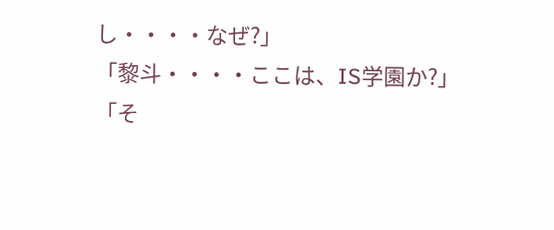し・・・・なぜ?」
「黎斗・・・・ここは、IS学園か?」
「そ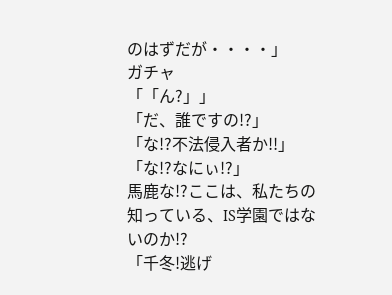のはずだが・・・・」
ガチャ
「「ん?」」
「だ、誰ですの!?」
「な!?不法侵入者か!!」
「な!?なにぃ!?」
馬鹿な!?ここは、私たちの知っている、IS学園ではないのか!?
「千冬!逃げ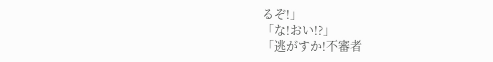るぞ!」
「な!おい!?」
「逃がすか!不審者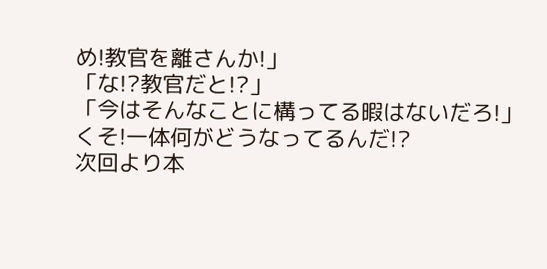め!教官を離さんか!」
「な!?教官だと!?」
「今はそんなことに構ってる暇はないだろ!」
くそ!一体何がどうなってるんだ!?
次回より本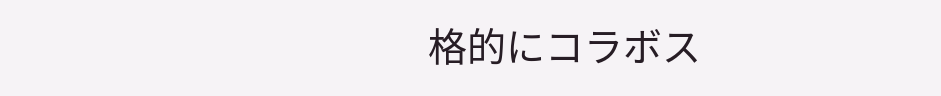格的にコラボス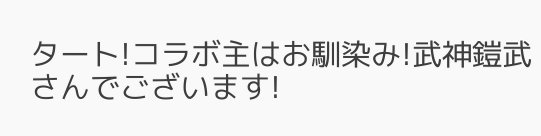タート!コラボ主はお馴染み!武神鎧武さんでございます!